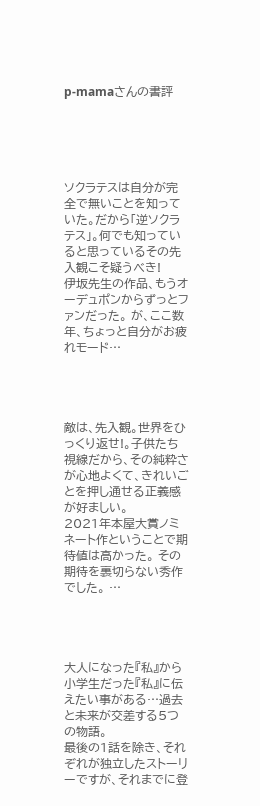p-mamaさんの書評





ソクラテスは自分が完全で無いことを知っていた。だから「逆ソクラテス」。何でも知っていると思っているその先入観こそ疑うべき!
伊坂先生の作品、もうオーデュポンからずっとファンだった。 が、ここ数年、ちょっと自分がお疲れモード…




敵は、先入観。世界をひっくり返せ!。子供たち視線だから、その純粋さが心地よくて、きれいごとを押し通せる正義感が好ましい。
2021年本屋大賞ノミネート作ということで期待値は高かった。 その期待を裏切らない秀作でした。 …




大人になった『私』から小学生だった『私』に伝えたい事がある…過去と未来が交差する5つの物語。
最後の1話を除き、それぞれが独立したストーリーですが、それまでに登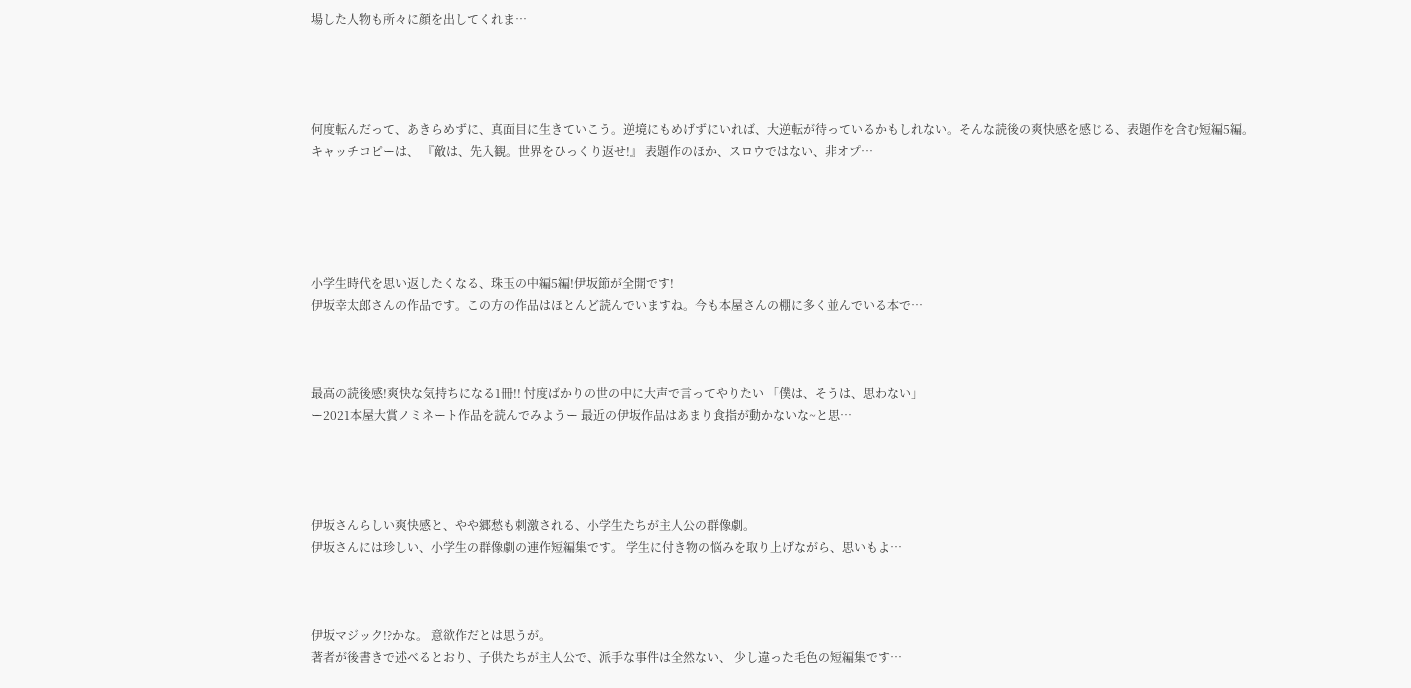場した人物も所々に顔を出してくれま…




何度転んだって、あきらめずに、真面目に生きていこう。逆境にもめげずにいれば、大逆転が待っているかもしれない。そんな読後の爽快感を感じる、表題作を含む短編5編。
キャッチコピーは、 『敵は、先入観。世界をひっくり返せ!』 表題作のほか、スロウではない、非オプ…





小学生時代を思い返したくなる、珠玉の中編5編!伊坂節が全開です!
伊坂幸太郎さんの作品です。この方の作品はほとんど読んでいますね。今も本屋さんの棚に多く並んでいる本で…



最高の読後感!爽快な気持ちになる1冊!! 忖度ばかりの世の中に大声で言ってやりたい 「僕は、そうは、思わない」
ー2021本屋大賞ノミネート作品を読んでみようー 最近の伊坂作品はあまり食指が動かないな~と思…




伊坂さんらしい爽快感と、やや郷愁も刺激される、小学生たちが主人公の群像劇。
伊坂さんには珍しい、小学生の群像劇の連作短編集です。 学生に付き物の悩みを取り上げながら、思いもよ…



伊坂マジック!?かな。 意欲作だとは思うが。
著者が後書きで述べるとおり、子供たちが主人公で、派手な事件は全然ない、 少し違った毛色の短編集です…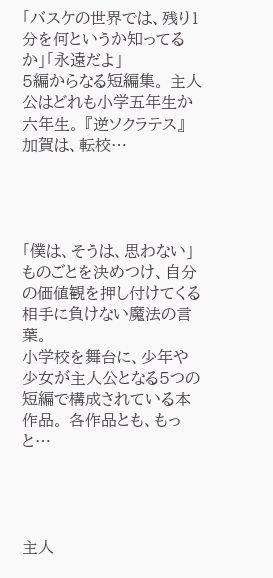「バスケの世界では、残り1分を何というか知ってるか」「永遠だよ」
5編からなる短編集。 主人公はどれも小学五年生か六年生。 『逆ソクラテス』 加賀は、転校…




「僕は、そうは、思わない」 ものごとを決めつけ、自分の価値観を押し付けてくる相手に負けない魔法の言葉。
小学校を舞台に、少年や少女が主人公となる5つの短編で構成されている本作品。 各作品とも、もっと…




主人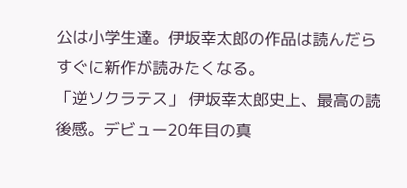公は小学生達。伊坂幸太郎の作品は読んだらすぐに新作が読みたくなる。
「逆ソクラテス」 伊坂幸太郎史上、最高の読後感。デビュー20年目の真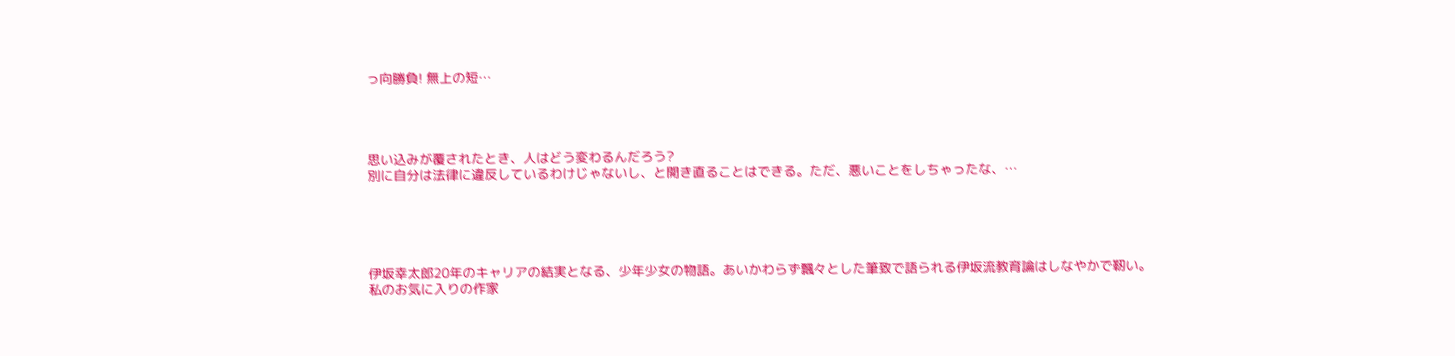っ向勝負! 無上の短…




思い込みが覆されたとき、人はどう変わるんだろう?
別に自分は法律に違反しているわけじゃないし、と開き直ることはできる。ただ、悪いことをしちゃったな、…





伊坂幸太郎20年のキャリアの結実となる、少年少女の物語。あいかわらず飄々とした筆致で語られる伊坂流教育論はしなやかで靭い。
私のお気に入りの作家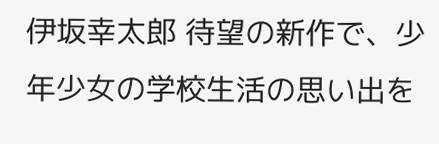伊坂幸太郎 待望の新作で、少年少女の学校生活の思い出を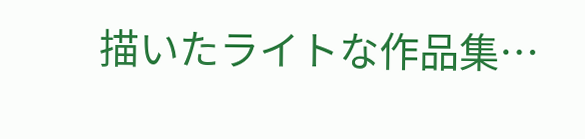描いたライトな作品集…